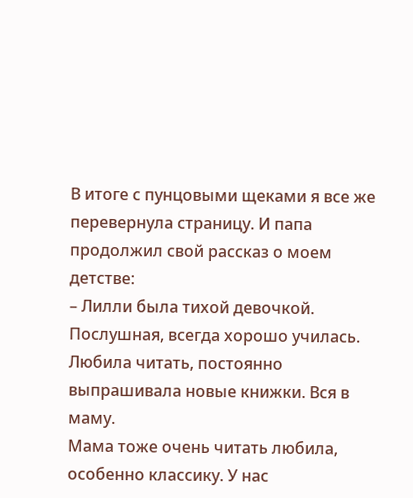В итоге с пунцовыми щеками я все же перевернула страницу. И папа продолжил свой рассказ о моем детстве:
– Лилли была тихой девочкой. Послушная, всегда хорошо училась. Любила читать, постоянно выпрашивала новые книжки. Вся в маму.
Мама тоже очень читать любила, особенно классику. У нас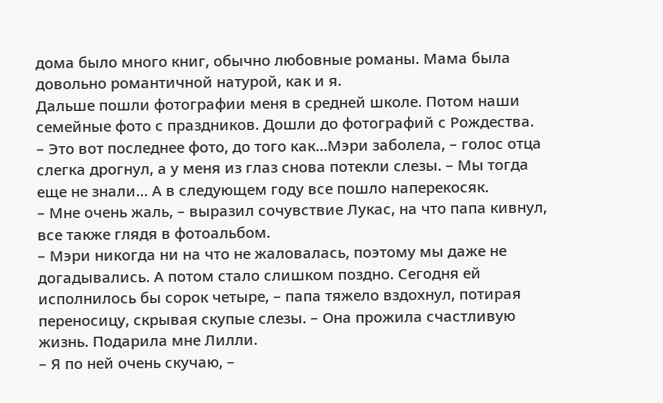дома было много книг, обычно любовные романы. Мама была довольно романтичной натурой, как и я.
Дальше пошли фотографии меня в средней школе. Потом наши семейные фото с праздников. Дошли до фотографий с Рождества.
– Это вот последнее фото, до того как…Мэри заболела, – голос отца слегка дрогнул, а у меня из глаз снова потекли слезы. – Мы тогда еще не знали… А в следующем году все пошло наперекосяк.
– Мне очень жаль, – выразил сочувствие Лукас, на что папа кивнул, все также глядя в фотоальбом.
– Мэри никогда ни на что не жаловалась, поэтому мы даже не догадывались. А потом стало слишком поздно. Сегодня ей исполнилось бы сорок четыре, – папа тяжело вздохнул, потирая переносицу, скрывая скупые слезы. – Она прожила счастливую жизнь. Подарила мне Лилли.
– Я по ней очень скучаю, –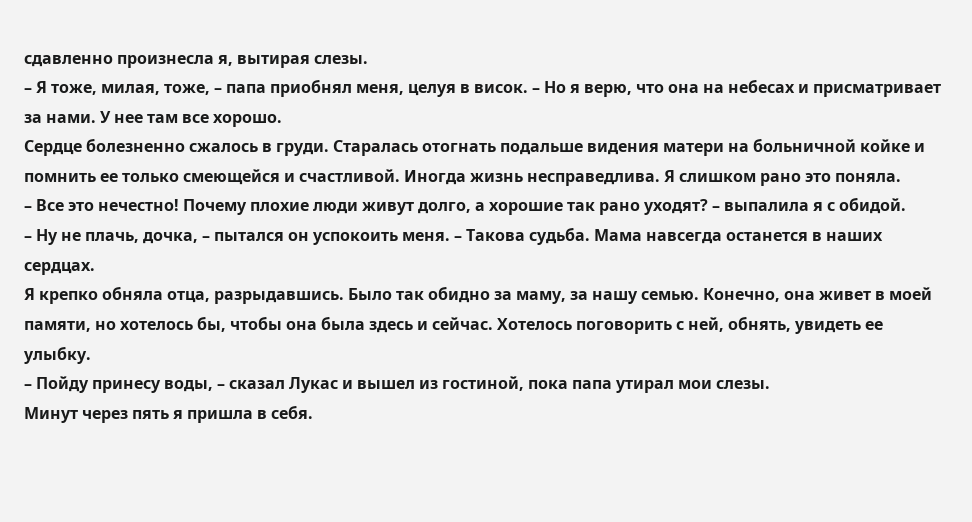сдавленно произнесла я, вытирая слезы.
– Я тоже, милая, тоже, – папа приобнял меня, целуя в висок. – Но я верю, что она на небесах и присматривает за нами. У нее там все хорошо.
Сердце болезненно сжалось в груди. Старалась отогнать подальше видения матери на больничной койке и помнить ее только смеющейся и счастливой. Иногда жизнь несправедлива. Я слишком рано это поняла.
– Все это нечестно! Почему плохие люди живут долго, а хорошие так рано уходят? – выпалила я с обидой.
– Ну не плачь, дочка, – пытался он успокоить меня. – Такова судьба. Мама навсегда останется в наших сердцах.
Я крепко обняла отца, разрыдавшись. Было так обидно за маму, за нашу семью. Конечно, она живет в моей памяти, но хотелось бы, чтобы она была здесь и сейчас. Хотелось поговорить с ней, обнять, увидеть ее улыбку.
– Пойду принесу воды, – сказал Лукас и вышел из гостиной, пока папа утирал мои слезы.
Минут через пять я пришла в себя.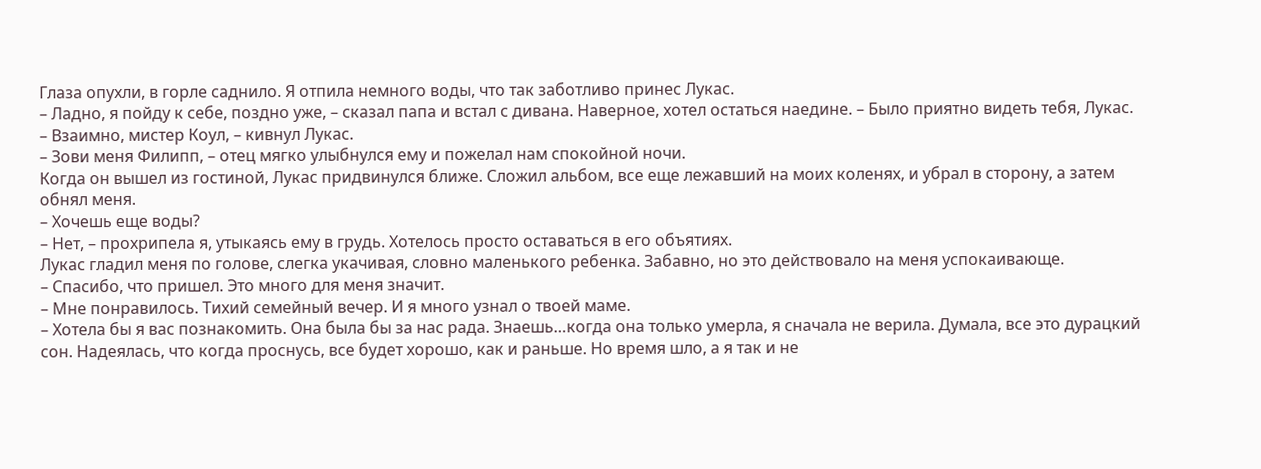Глаза опухли, в горле саднило. Я отпила немного воды, что так заботливо принес Лукас.
– Ладно, я пойду к себе, поздно уже, – сказал папа и встал с дивана. Наверное, хотел остаться наедине. – Было приятно видеть тебя, Лукас.
– Взаимно, мистер Коул, – кивнул Лукас.
– Зови меня Филипп, – отец мягко улыбнулся ему и пожелал нам спокойной ночи.
Когда он вышел из гостиной, Лукас придвинулся ближе. Сложил альбом, все еще лежавший на моих коленях, и убрал в сторону, а затем обнял меня.
– Хочешь еще воды?
– Нет, – прохрипела я, утыкаясь ему в грудь. Хотелось просто оставаться в его объятиях.
Лукас гладил меня по голове, слегка укачивая, словно маленького ребенка. Забавно, но это действовало на меня успокаивающе.
– Спасибо, что пришел. Это много для меня значит.
– Мне понравилось. Тихий семейный вечер. И я много узнал о твоей маме.
– Хотела бы я вас познакомить. Она была бы за нас рада. Знаешь…когда она только умерла, я сначала не верила. Думала, все это дурацкий сон. Надеялась, что когда проснусь, все будет хорошо, как и раньше. Но время шло, а я так и не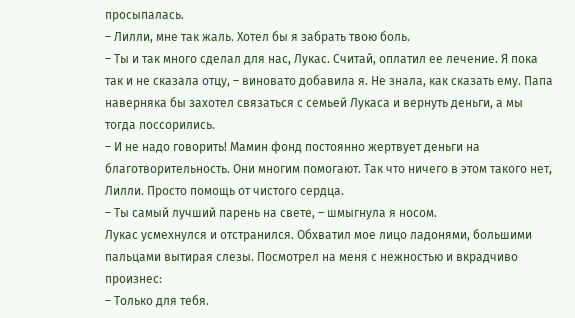просыпалась.
– Лилли, мне так жаль. Хотел бы я забрать твою боль.
– Ты и так много сделал для нас, Лукас. Считай, оплатил ее лечение. Я пока так и не сказала отцу, – виновато добавила я. Не знала, как сказать ему. Папа наверняка бы захотел связаться с семьей Лукаса и вернуть деньги, а мы тогда поссорились.
– И не надо говорить! Мамин фонд постоянно жертвует деньги на благотворительность. Они многим помогают. Так что ничего в этом такого нет, Лилли. Просто помощь от чистого сердца.
– Ты самый лучший парень на свете, – шмыгнула я носом.
Лукас усмехнулся и отстранился. Обхватил мое лицо ладонями, большими пальцами вытирая слезы. Посмотрел на меня с нежностью и вкрадчиво произнес:
– Только для тебя.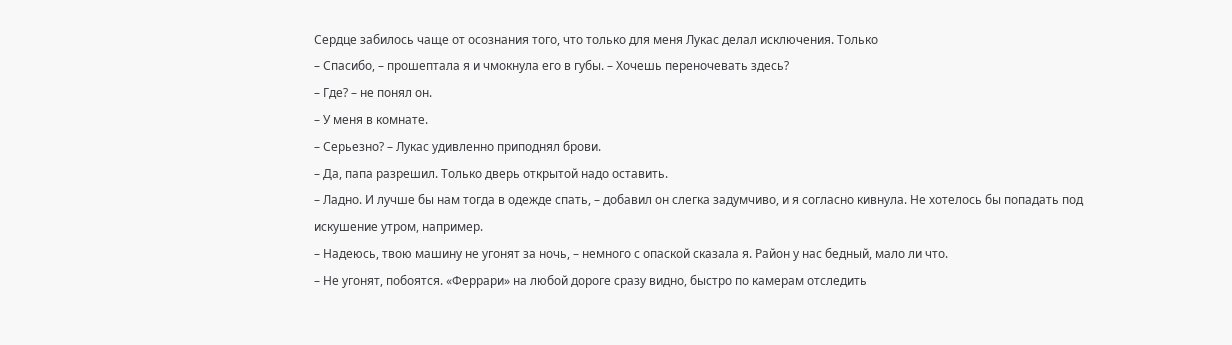Сердце забилось чаще от осознания того, что только для меня Лукас делал исключения. Только
– Спасибо, – прошептала я и чмокнула его в губы. – Хочешь переночевать здесь?
– Где? – не понял он.
– У меня в комнате.
– Серьезно? – Лукас удивленно приподнял брови.
– Да, папа разрешил. Только дверь открытой надо оставить.
– Ладно. И лучше бы нам тогда в одежде спать, – добавил он слегка задумчиво, и я согласно кивнула. Не хотелось бы попадать под искушение утром, например.
– Надеюсь, твою машину не угонят за ночь, – немного с опаской сказала я. Район у нас бедный, мало ли что.
– Не угонят, побоятся. «Феррари» на любой дороге сразу видно, быстро по камерам отследить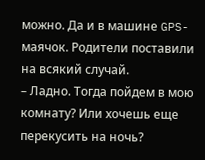можно. Да и в машине GPS-маячок. Родители поставили на всякий случай.
– Ладно. Тогда пойдем в мою комнату? Или хочешь еще перекусить на ночь?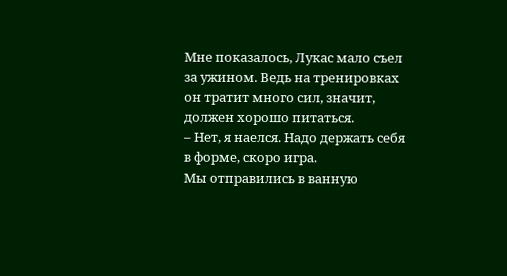Мне показалось, Лукас мало съел за ужином. Ведь на тренировках он тратит много сил, значит, должен хорошо питаться.
– Нет, я наелся. Надо держать себя в форме, скоро игра.
Мы отправились в ванную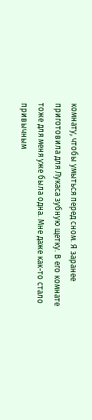комнату, чтобы умыться перед сном. Я заранее приготовила для Лукаса зубную щетку. В его комнате тоже для меня уже была одна. Мне даже как-то стало привычным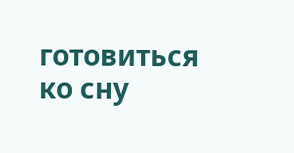готовиться ко сну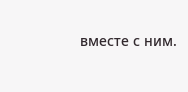вместе с ним.